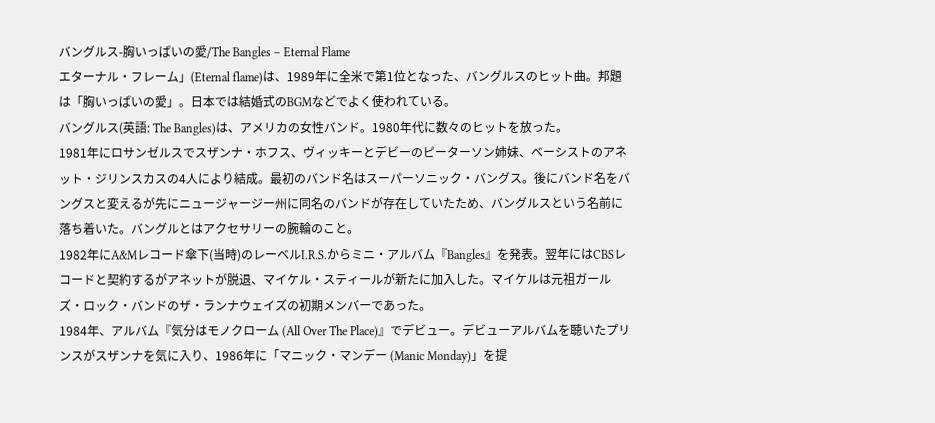バングルス-胸いっぱいの愛/The Bangles – Eternal Flame
エターナル・フレーム」(Eternal flame)は、1989年に全米で第1位となった、バングルスのヒット曲。邦題は「胸いっぱいの愛」。日本では結婚式のBGMなどでよく使われている。
バングルス(英語: The Bangles)は、アメリカの女性バンド。1980年代に数々のヒットを放った。
1981年にロサンゼルスでスザンナ・ホフス、ヴィッキーとデビーのピーターソン姉妹、ベーシストのアネット・ジリンスカスの4人により結成。最初のバンド名はスーパーソニック・バングス。後にバンド名をバングスと変えるが先にニュージャージー州に同名のバンドが存在していたため、バングルスという名前に落ち着いた。バングルとはアクセサリーの腕輪のこと。
1982年にA&Mレコード傘下(当時)のレーベルI.R.S.からミニ・アルバム『Bangles』を発表。翌年にはCBSレコードと契約するがアネットが脱退、マイケル・スティールが新たに加入した。マイケルは元祖ガールズ・ロック・バンドのザ・ランナウェイズの初期メンバーであった。
1984年、アルバム『気分はモノクローム (All Over The Place)』でデビュー。デビューアルバムを聴いたプリンスがスザンナを気に入り、1986年に「マニック・マンデー (Manic Monday)」を提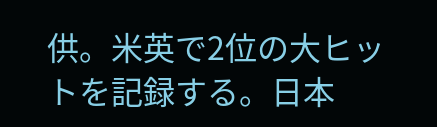供。米英で2位の大ヒットを記録する。日本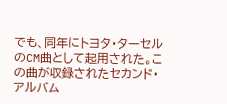でも、同年にトヨタ・ターセルのCM曲として起用された。この曲が収録されたセカンド・アルバム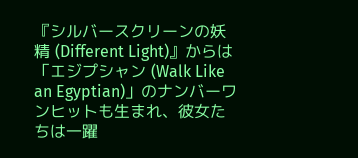『シルバースクリーンの妖精 (Different Light)』からは「エジプシャン (Walk Like an Egyptian)」のナンバーワンヒットも生まれ、彼女たちは一躍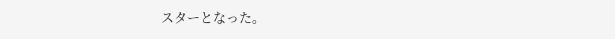スターとなった。